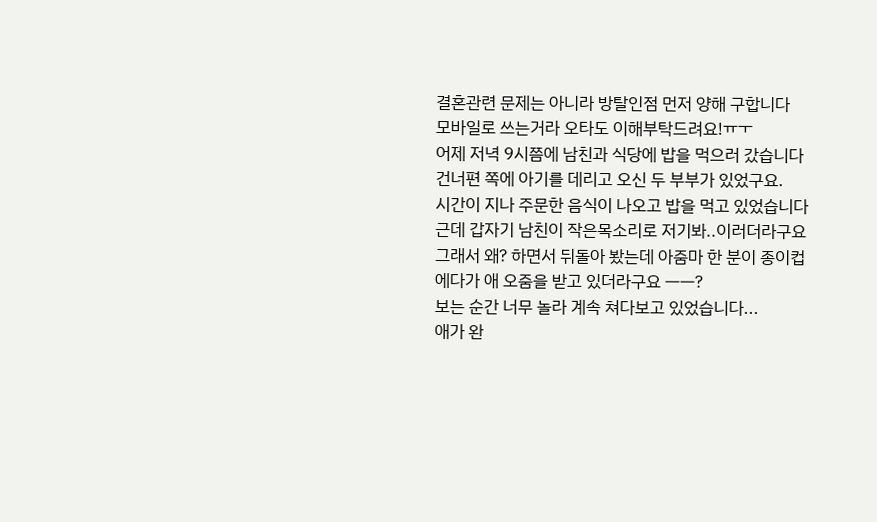결혼관련 문제는 아니라 방탈인점 먼저 양해 구합니다
모바일로 쓰는거라 오타도 이해부탁드려요!ㅠㅜ
어제 저녁 9시쯤에 남친과 식당에 밥을 먹으러 갔습니다
건너편 쪽에 아기를 데리고 오신 두 부부가 있었구요.
시간이 지나 주문한 음식이 나오고 밥을 먹고 있었습니다
근데 갑자기 남친이 작은목소리로 저기봐..이러더라구요
그래서 왜? 하면서 뒤돌아 봤는데 아줌마 한 분이 종이컵
에다가 애 오줌을 받고 있더라구요 ㅡㅡ?
보는 순간 너무 놀라 계속 쳐다보고 있었습니다...
애가 완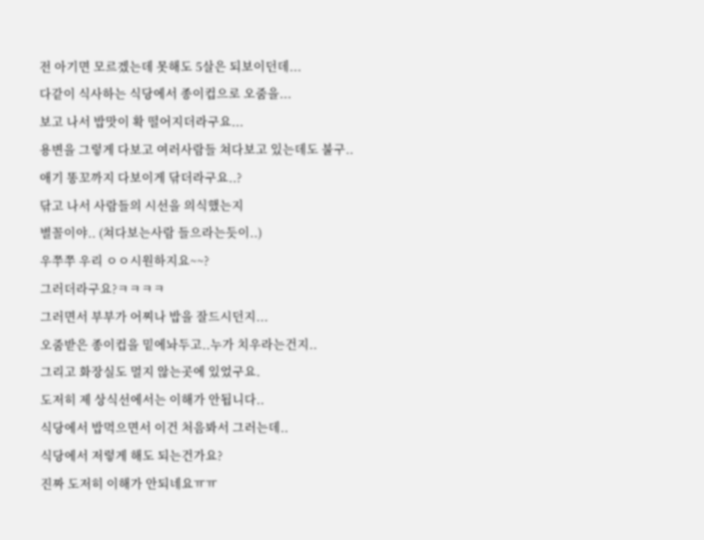전 아기면 모르겠는데 못해도 5살은 되보이던데...
다같이 식사하는 식당에서 종이컵으로 오줌을...
보고 나서 밥맛이 확 떨어지더라구요...
용변을 그렇게 다보고 여러사람들 쳐다보고 있는데도 불구..
애기 똥꼬까지 다보이게 닦더라구요..?
닦고 나서 사람들의 시선을 의식했는지
별꼴이야.. (쳐다보는사람 들으라는듯이..)
우쭈쭈 우리 ㅇㅇ시원하지요~~?
그러더라구요?ㅋㅋㅋㅋ
그러면서 부부가 어찌나 밥을 잘드시던지...
오줌받은 종이컵을 밑에놔두고..누가 치우라는건지..
그리고 화장실도 멀지 않는곳에 있었구요.
도저히 제 상식선에서는 이해가 안됩니다..
식당에서 밥먹으면서 이건 처음봐서 그러는데..
식당에서 저렇게 해도 되는건가요?
진짜 도저히 이해가 안되네요ㅠㅠ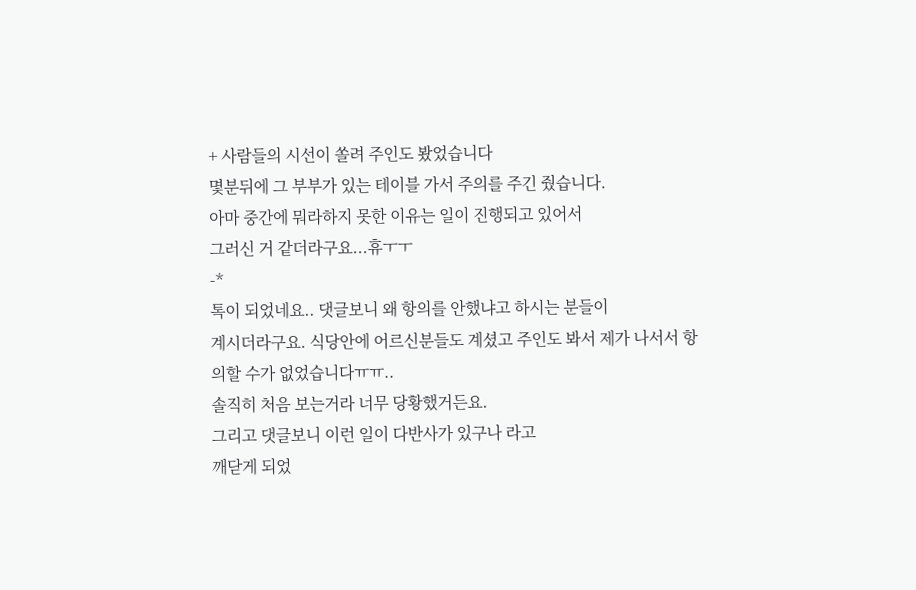+ 사람들의 시선이 쏠려 주인도 봤었습니다
몇분뒤에 그 부부가 있는 테이블 가서 주의를 주긴 줬습니다.
아마 중간에 뭐라하지 못한 이유는 일이 진행되고 있어서
그러신 거 같더라구요...휴ㅜㅜ
-*
톡이 되었네요.. 댓글보니 왜 항의를 안했냐고 하시는 분들이
계시더라구요. 식당안에 어르신분들도 계셨고 주인도 봐서 제가 나서서 항의할 수가 없었습니다ㅠㅠ..
솔직히 처음 보는거라 너무 당황했거든요.
그리고 댓글보니 이런 일이 다반사가 있구나 라고
깨닫게 되었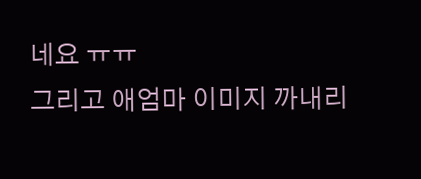네요 ㅠㅠ
그리고 애엄마 이미지 까내리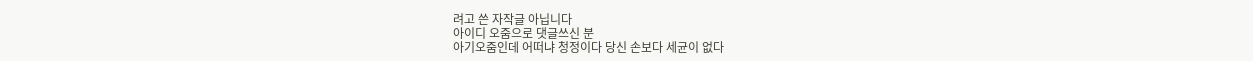려고 쓴 자작글 아닙니다
아이디 오줌으로 댓글쓰신 분
아기오줌인데 어떠냐 청정이다 당신 손보다 세균이 없다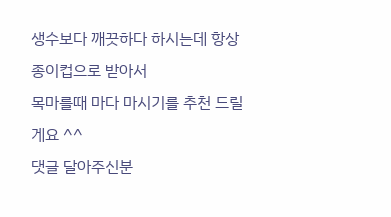생수보다 깨끗하다 하시는데 항상 종이컵으로 받아서
목마를때 마다 마시기를 추천 드릴게요 ^^
댓글 달아주신분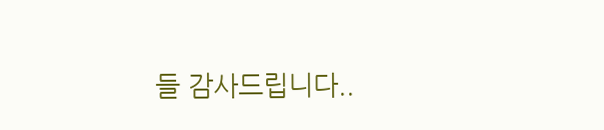들 감사드립니다..